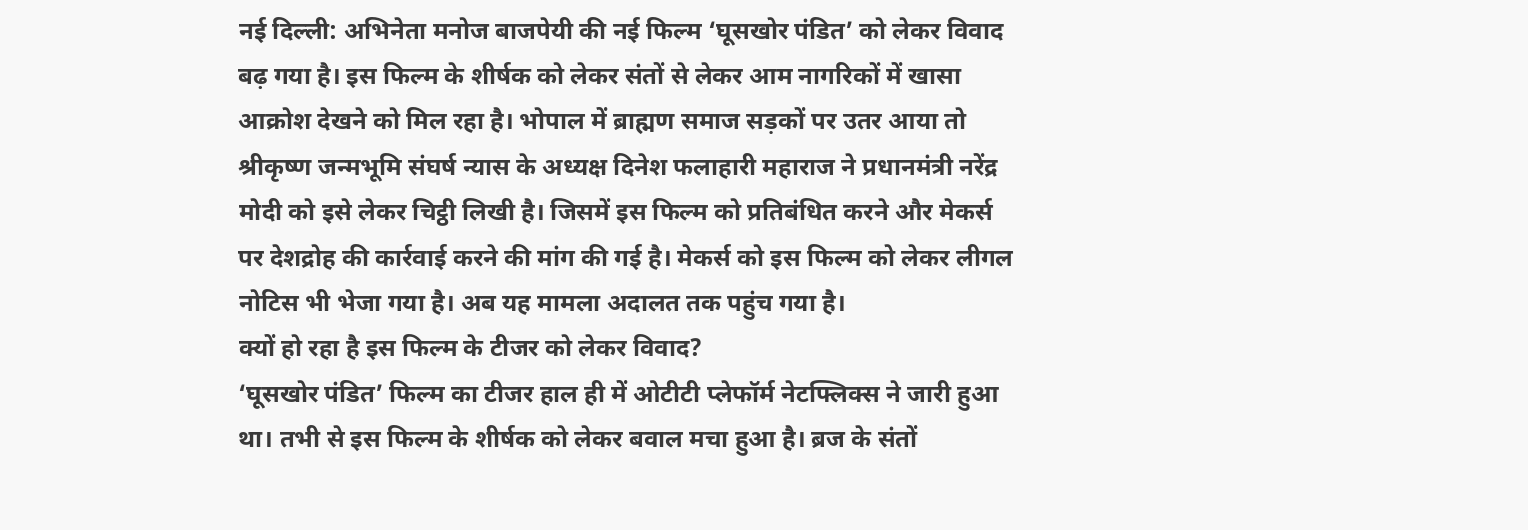नई दिल्ली: अभिनेता मनोज बाजपेयी की नई फिल्म ‘घूसखोर पंडित’ को लेकर विवाद बढ़ गया है। इस फिल्म के शीर्षक को लेकर संतों से लेकर आम नागरिकों में खासा आक्रोश देखने को मिल रहा है। भोपाल में ब्राह्मण समाज सड़कों पर उतर आया तो श्रीकृष्ण जन्मभूमि संघर्ष न्यास के अध्यक्ष दिनेश फलाहारी महाराज ने प्रधानमंत्री नरेंद्र मोदी को इसे लेकर चिट्ठी लिखी है। जिसमें इस फिल्म को प्रतिबंधित करने और मेकर्स पर देशद्रोह की कार्रवाई करने की मांग की गई है। मेकर्स को इस फिल्म को लेकर लीगल नोटिस भी भेजा गया है। अब यह मामला अदालत तक पहुंच गया है।
क्यों हो रहा है इस फिल्म के टीजर को लेकर विवाद?
‘घूसखोर पंडित’ फिल्म का टीजर हाल ही में ओटीटी प्लेफॉर्म नेटफ्लिक्स ने जारी हुआ था। तभी से इस फिल्म के शीर्षक को लेकर बवाल मचा हुआ है। ब्रज के संतों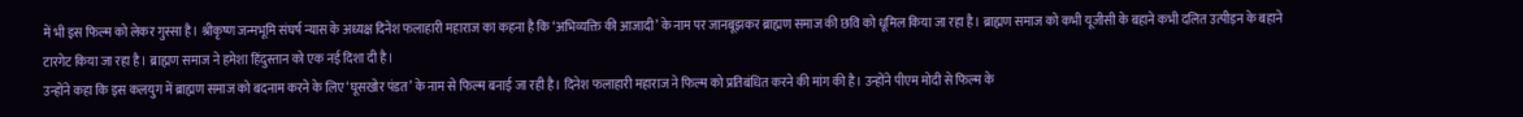में भी इस फिल्म को लेकर गुस्सा है। श्रीकृष्ण जन्मभूमि संघर्ष न्यास के अध्यक्ष दिनेश फलाहारी महाराज का कहना है कि ‘अभिव्यक्ति की आजादी’ के नाम पर जानबूझकर ब्राह्मण समाज की छवि को धूमिल किया जा रहा है। ब्राह्मण समाज को कभी यूजीसी के बहाने कभी दलित उत्पीड़न के बहाने टारगेट किया जा रहा है। ब्राह्मण समाज ने हमेशा हिंदुस्तान को एक नई दिशा दी है।
उन्होंने कहा कि इस कलयुग में ब्राह्मण समाज को बदनाम करने के लिए ‘घूसखोर पंडत’ के नाम से फिल्म बनाई जा रही है। दिनेश फलाहारी महाराज ने फिल्म को प्रतिबंधित करने की मांग की है। उन्होंने पीएम मोदी से फिल्म के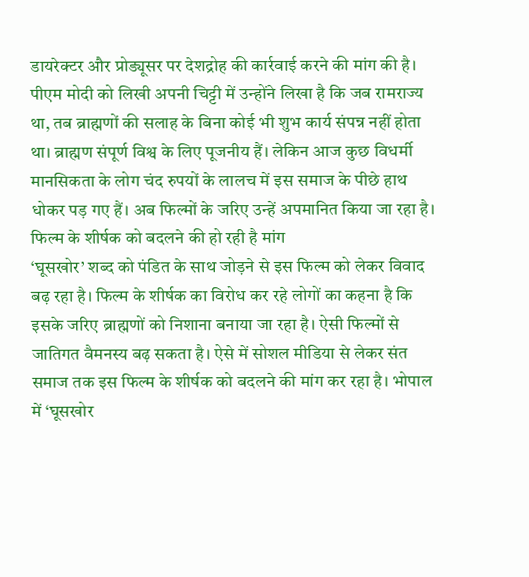डायरेक्टर और प्रोड्यूसर पर देशद्रोह की कार्रवाई करने की मांग की है। पीएम मोदी को लिखी अपनी चिट्टी में उन्होंने लिखा है कि जब रामराज्य था, तब ब्राह्मणों की सलाह के बिना कोई भी शुभ कार्य संपन्न नहीं होता था। ब्राह्मण संपूर्ण विश्व के लिए पूजनीय हैं। लेकिन आज कुछ विधर्मी मानसिकता के लोग चंद रुपयों के लालच में इस समाज के पीछे हाथ धोकर पड़ गए हैं। अब फिल्मों के जरिए उन्हें अपमानित किया जा रहा है।
फिल्म के शीर्षक को बदलने की हो रही है मांग
‘घूसखोर’ शब्द को पंडित के साथ जोड़ने से इस फिल्म को लेकर विवाद बढ़ रहा है। फिल्म के शीर्षक का विरोध कर रहे लोगों का कहना है कि इसके जरिए ब्राह्मणों को निशाना बनाया जा रहा है। ऐसी फिल्मों से जातिगत वैमनस्य बढ़ सकता है। ऐसे में सोशल मीडिया से लेकर संत समाज तक इस फिल्म के शीर्षक को बदलने की मांग कर रहा है। भोपाल में ‘घूसखोर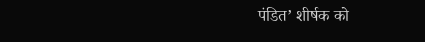पंडित’ शीर्षक को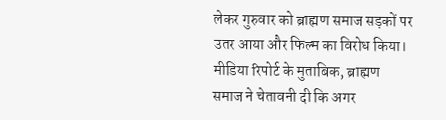लेकर गुरुवार को ब्राह्मण समाज सड़कों पर उतर आया और फिल्म का विरोध किया। मीडिया रिपोर्ट के मुताबिक, ब्राह्मण समाज ने चेतावनी दी कि अगर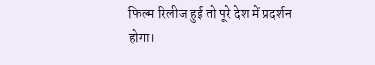फिल्म रिलीज हुई तो पूरे देश में प्रदर्शन होगा।